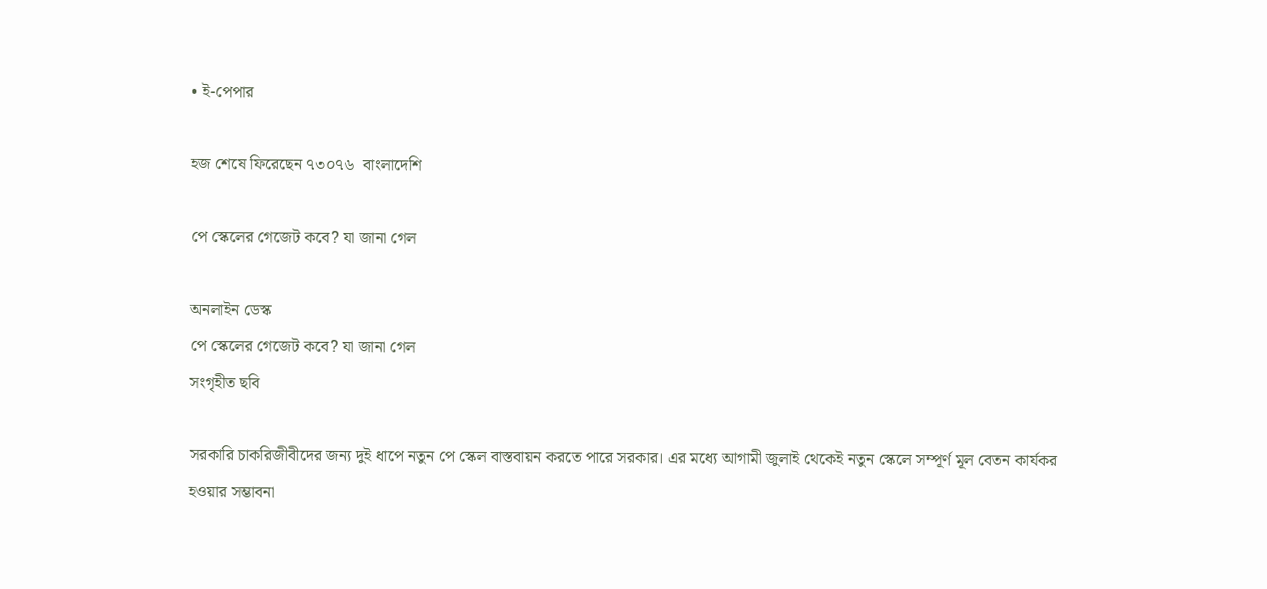• ই-পেপার

হজ শেষে ফিরেছেন ৭৩০৭৬  বাংলাদেশি

পে স্কেলের গেজেট কবে? যা জানা গেল

অনলাইন ডেস্ক
পে স্কেলের গেজেট কবে? যা জানা গেল
সংগৃহীত ছবি

সরকারি চাকরিজীবীদের জন্য দুই ধাপে নতুন পে স্কেল বাস্তবায়ন করতে পারে সরকার। এর মধ্যে আগামী জুলাই থেকেই নতুন স্কেলে সম্পূর্ণ মূল বেতন কার্যকর হওয়ার সম্ভাবনা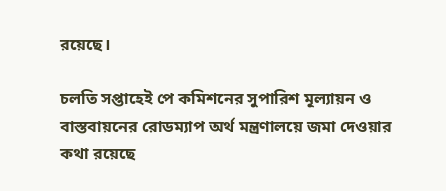রয়েছে।

চলতি সপ্তাহেই পে কমিশনের সুপারিশ মূল্যায়ন ও বাস্তবায়নের রোডম্যাপ অর্থ মন্ত্রণালয়ে জমা দেওয়ার কথা রয়েছে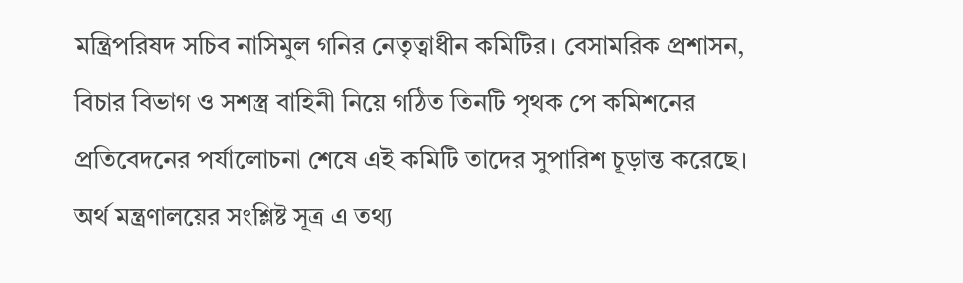মন্ত্রিপরিষদ সচিব নাসিমুল গনির নেতৃত্বাধীন কমিটির। বেসামরিক প্রশাসন, বিচার বিভাগ ও সশস্ত্র বাহিনী নিয়ে গঠিত তিনটি পৃথক পে কমিশনের প্রতিবেদনের পর্যালোচনা শেষে এই কমিটি তাদের সুপারিশ চূড়ান্ত করেছে। অর্থ মন্ত্রণালয়ের সংশ্লিষ্ট সূত্র এ তথ্য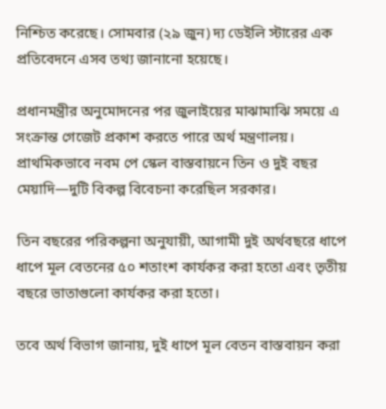নিশ্চিত করেছে। সোমবার (২৯ জুন) দ্য ডেইলি স্টারের এক প্রতিবেদনে এসব তথ্য জানানো হয়েছে।

প্রধানমন্ত্রীর অনুমোদনের পর জুলাইয়ের মাঝামাঝি সময়ে এ সংক্রান্ত গেজেট প্রকাশ করতে পারে অর্থ মন্ত্রণালয়। প্রাথমিকভাবে নবম পে স্কেল বাস্তবায়নে তিন ও দুই বছর মেয়াদি—দুটি বিকল্প বিবেচনা করেছিল সরকার।

তিন বছরের পরিকল্পনা অনুযায়ী, আগামী দুই অর্থবছরে ধাপে ধাপে মূল বেতনের ৫০ শতাংশ কার্যকর করা হতো এবং তৃতীয় বছরে ভাতাগুলো কার্যকর করা হতো।

তবে অর্থ বিভাগ জানায়, দুই ধাপে মূল বেতন বাস্তবায়ন করা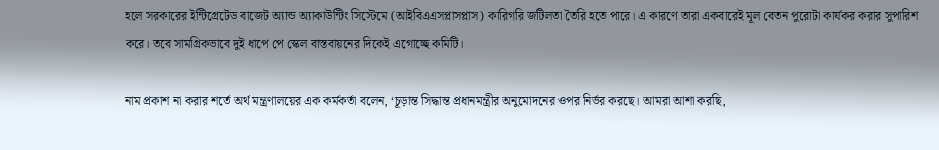হলে সরকারের ইন্টিগ্রেটেড বাজেট অ্যান্ড অ্যাকাউন্টিং সিস্টেমে (আইবিএএসপ্লাসপ্লাস) কারিগরি জটিলতা তৈরি হতে পারে। এ কারণে তারা একবারেই মূল বেতন পুরোটা কার্যকর করার সুপারিশ করে। তবে সামগ্রিকভাবে দুই ধাপে পে স্কেল বাস্তবায়নের দিকেই এগোচ্ছে কমিটি।

নাম প্রকাশ না করার শর্তে অর্থ মন্ত্রণালয়ের এক কর্মকর্তা বলেন, ‘চূড়ান্ত সিদ্ধান্ত প্রধানমন্ত্রীর অনুমোদনের ওপর নির্ভর করছে। আমরা আশা করছি,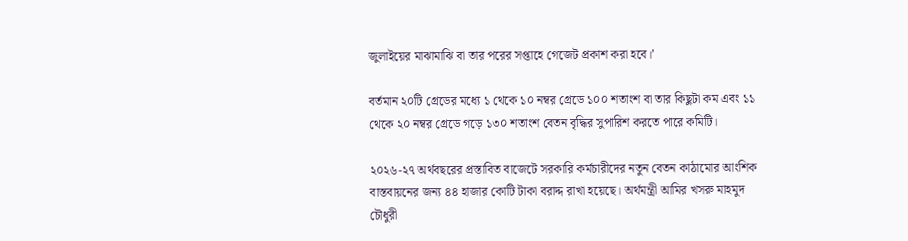জুলাইয়ের মাঝামাঝি বা তার পরের সপ্তাহে গেজেট প্রকাশ করা হবে।’

বর্তমান ২০টি গ্রেডের মধ্যে ১ থেকে ১০ নম্বর গ্রেডে ১০০ শতাংশ বা তার কিছুটা কম এবং ১১ থেকে ২০ নম্বর গ্রেডে গড়ে ১৩০ শতাংশ বেতন বৃদ্ধির সুপারিশ করতে পারে কমিটি।

২০২৬-২৭ অর্থবছরের প্রস্তাবিত বাজেটে সরকারি কর্মচারীদের নতুন বেতন কাঠামোর আংশিক বাস্তবায়নের জন্য ৪৪ হাজার কোটি টাকা বরাদ্দ রাখা হয়েছে। অর্থমন্ত্রী আমির খসরু মাহমুদ চৌধুরী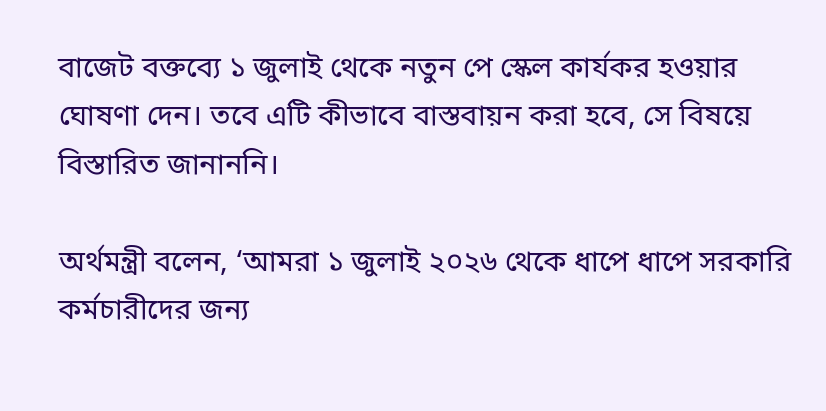বাজেট বক্তব্যে ১ জুলাই থেকে নতুন পে স্কেল কার্যকর হওয়ার ঘোষণা দেন। তবে এটি কীভাবে বাস্তবায়ন করা হবে, সে বিষয়ে বিস্তারিত জানাননি।

অর্থমন্ত্রী বলেন, ‘আমরা ১ জুলাই ২০২৬ থেকে ধাপে ধাপে সরকারি কর্মচারীদের জন্য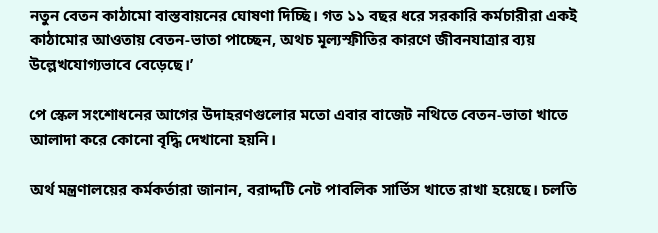নতুন বেতন কাঠামো বাস্তবায়নের ঘোষণা দিচ্ছি। গত ১১ বছর ধরে সরকারি কর্মচারীরা একই কাঠামোর আওতায় বেতন-ভাতা পাচ্ছেন, অথচ মূল্যস্ফীতির কারণে জীবনযাত্রার ব্যয় উল্লেখযোগ্যভাবে বেড়েছে।’

পে স্কেল সংশোধনের আগের উদাহরণগুলোর মতো এবার বাজেট নথিতে বেতন-ভাতা খাতে আলাদা করে কোনো বৃদ্ধি দেখানো হয়নি।

অর্থ মন্ত্রণালয়ের কর্মকর্তারা জানান, বরাদ্দটি নেট পাবলিক সার্ভিস খাতে রাখা হয়েছে। চলতি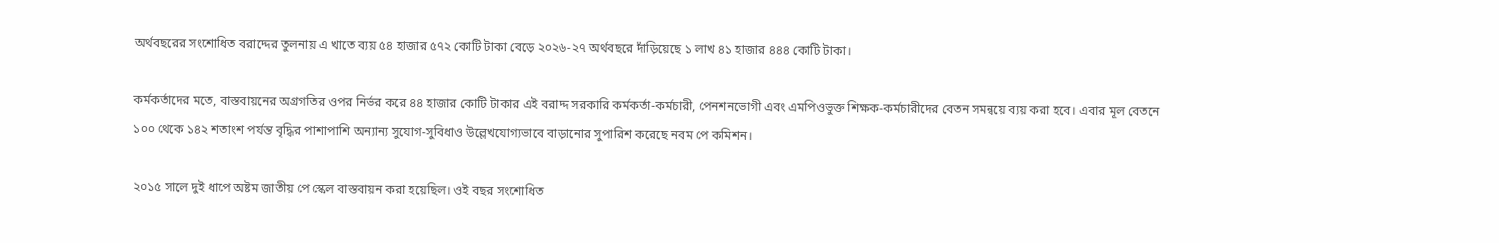অর্থবছরের সংশোধিত বরাদ্দের তুলনায় এ খাতে ব্যয় ৫৪ হাজার ৫৭২ কোটি টাকা বেড়ে ২০২৬-২৭ অর্থবছরে দাঁড়িয়েছে ১ লাখ ৪১ হাজার ৪৪৪ কোটি টাকা।

কর্মকর্তাদের মতে, বাস্তবায়নের অগ্রগতির ওপর নির্ভর করে ৪৪ হাজার কোটি টাকার এই বরাদ্দ সরকারি কর্মকর্তা-কর্মচারী, পেনশনভোগী এবং এমপিওভুক্ত শিক্ষক-কর্মচারীদের বেতন সমন্বয়ে ব্যয় করা হবে। এবার মূল বেতনে ১০০ থেকে ১৪২ শতাংশ পর্যন্ত বৃদ্ধির পাশাপাশি অন্যান্য সুযোগ-সুবিধাও উল্লেখযোগ্যভাবে বাড়ানোর সুপারিশ করেছে নবম পে কমিশন।

২০১৫ সালে দুই ধাপে অষ্টম জাতীয় পে স্কেল বাস্তবায়ন করা হয়েছিল। ওই বছর সংশোধিত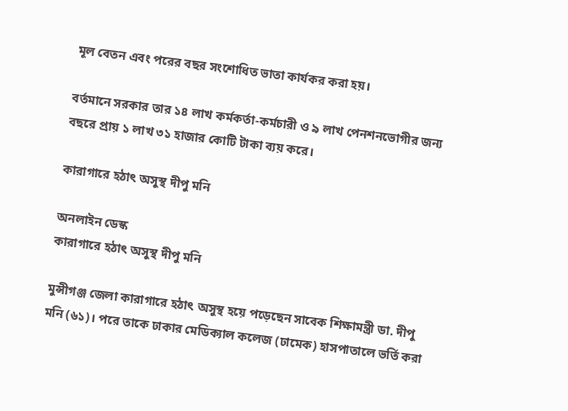মূল বেতন এবং পরের বছর সংশোধিত ভাতা কার্যকর করা হয়।

বর্তমানে সরকার তার ১৪ লাখ কর্মকর্তা-কর্মচারী ও ৯ লাখ পেনশনভোগীর জন্য বছরে প্রায় ১ লাখ ৩১ হাজার কোটি টাকা ব্যয় করে।

কারাগারে হঠাৎ অসুস্থ দীপু মনি

অনলাইন ডেস্ক
কারাগারে হঠাৎ অসুস্থ দীপু মনি

মুন্সীগঞ্জ জেলা কারাগারে হঠাৎ অসুস্থ হয়ে পড়েছেন সাবেক শিক্ষামন্ত্রী ডা. দীপু মনি (৬১)। পরে তাকে ঢাকার মেডিক্যাল কলেজ (ঢামেক) হাসপাতালে ভর্তি করা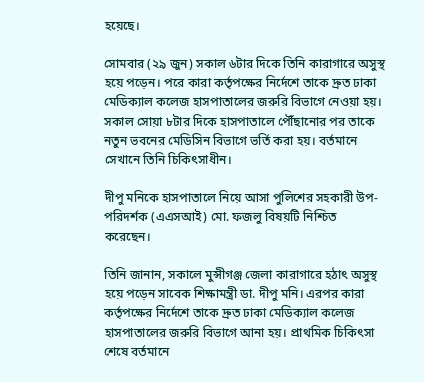হয়েছে।

সোমবার (২৯ জুন) সকাল ৬টার দিকে তিনি কারাগারে অসুস্থ হয়ে পড়েন। পরে কারা কর্তৃপক্ষের নির্দেশে তাকে দ্রুত ঢাকা মেডিক্যাল কলেজ হাসপাতালের জরুরি বিভাগে নেওয়া হয়। সকাল সোয়া ৮টার দিকে হাসপাতালে পৌঁছানোর পর তাকে নতুন ভবনের মেডিসিন বিভাগে ভর্তি করা হয়। বর্তমানে সেখানে তিনি চিকিৎসাধীন।

দীপু মনিকে হাসপাতালে নিয়ে আসা পুলিশের সহকারী উপ-পরিদর্শক (এএসআই) মো. ফজলু বিষয়টি নিশ্চিত করেছেন।

তিনি জানান, সকালে মুন্সীগঞ্জ জেলা কারাগারে হঠাৎ অসুস্থ হয়ে পড়েন সাবেক শিক্ষামন্ত্রী ডা. দীপু মনি। এরপর কারা কর্তৃপক্ষের নির্দেশে তাকে দ্রুত ঢাকা মেডিক্যাল কলেজ হাসপাতালের জরুরি বিভাগে আনা হয়। প্রাথমিক চিকিৎসা শেষে বর্তমানে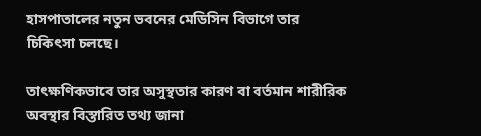হাসপাতালের নতুন ভবনের মেডিসিন বিভাগে তার চিকিৎসা চলছে।

তাৎক্ষণিকভাবে তার অসুস্থতার কারণ বা বর্তমান শারীরিক অবস্থার বিস্তারিত তথ্য জানা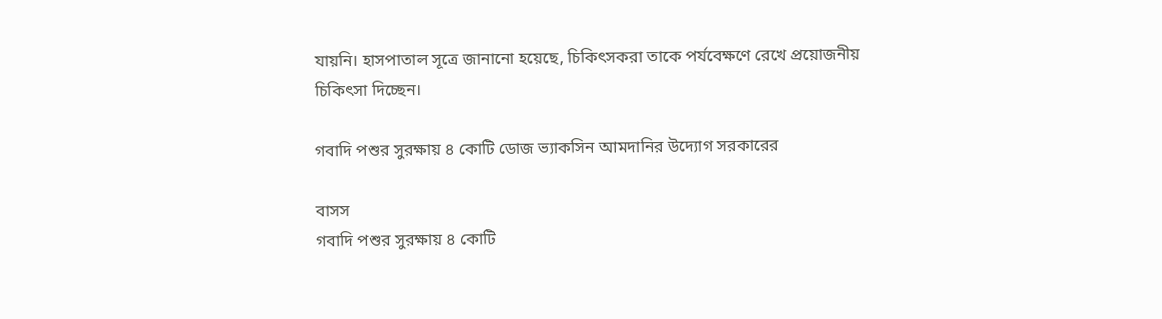যায়নি। হাসপাতাল সূত্রে জানানো হয়েছে, চিকিৎসকরা তাকে পর্যবেক্ষণে রেখে প্রয়োজনীয় চিকিৎসা দিচ্ছেন।

গবাদি পশুর সুরক্ষায় ৪ কোটি ডোজ ভ্যাকসিন আমদানির উদ্যোগ সরকারের

বাসস
গবাদি পশুর সুরক্ষায় ৪ কোটি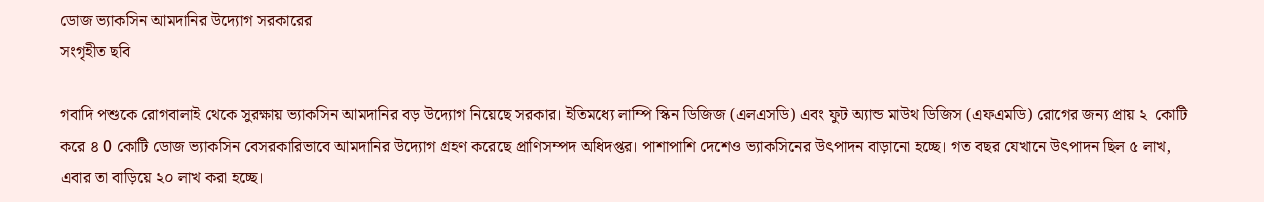ডোজ ভ্যাকসিন আমদানির উদ্যোগ সরকারের
সংগৃহীত ছবি

গবাদি পশুকে রোগবালাই থেকে সুরক্ষায় ভ্যাকসিন আমদানির বড় উদ্যোগ নিয়েছে সরকার। ইতিমধ্যে লাম্পি স্কিন ডিজিজ (এলএসডি) এবং ফুট অ্যান্ড মাউথ ডিজিস (এফএমডি) রোগের জন্য প্রায় ২  কোটি করে ৪ 0 কোটি ডোজ ভ্যাকসিন বেসরকারিভাবে আমদানির উদ্যোগ গ্রহণ করেছে প্রাণিসম্পদ অধিদপ্তর। পাশাপাশি দেশেও ভ্যাকসিনের উৎপাদন বাড়ানো হচ্ছে। গত বছর যেখানে উৎপাদন ছিল ৫ লাখ, এবার তা বাড়িয়ে ২০ লাখ করা হচ্ছে।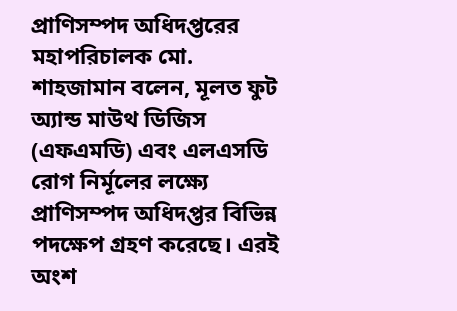প্রাণিসম্পদ অধিদপ্তরের মহাপরিচালক মো. শাহজামান বলেন, মূলত ফুট অ্যান্ড মাউথ ডিজিস (এফএমডি) এবং এলএসডি রোগ নির্মূলের লক্ষ্যে প্রাণিসম্পদ অধিদপ্তর বিভিন্ন পদক্ষেপ গ্রহণ করেছে। এরই অংশ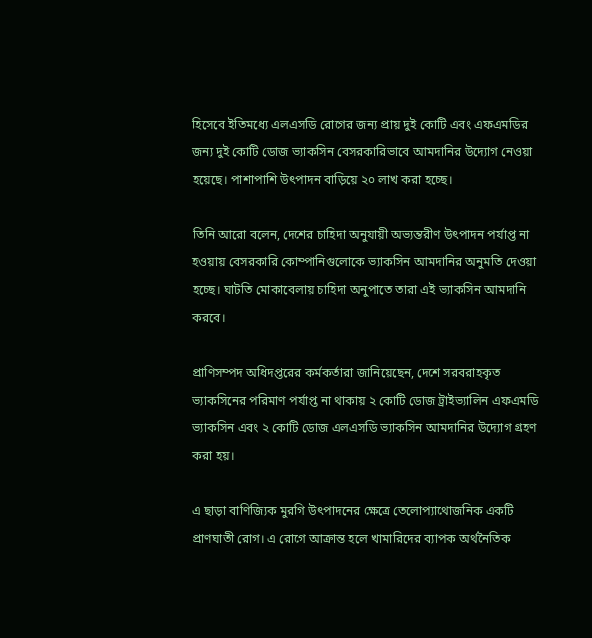হিসেবে ইতিমধ্যে এলএসডি রোগের জন্য প্রায় দুই কোটি এবং এফএমডির জন্য দুই কোটি ডোজ ভ্যাকসিন বেসরকারিভাবে আমদানির উদ্যোগ নেওয়া হয়েছে। পাশাপাশি উৎপাদন বাড়িয়ে ২০ লাখ করা হচ্ছে।

তিনি আরো বলেন, দেশের চাহিদা অনুযায়ী অভ্যন্তরীণ উৎপাদন পর্যাপ্ত না হওয়ায় বেসরকারি কোম্পানিগুলোকে ভ্যাকসিন আমদানির অনুমতি দেওয়া হচ্ছে। ঘাটতি মোকাবেলায় চাহিদা অনুপাতে তারা এই ভ্যাকসিন আমদানি করবে।

প্রাণিসম্পদ অধিদপ্তরের কর্মকর্তারা জানিয়েছেন, দেশে সরবরাহকৃত ভ্যাকসিনের পরিমাণ পর্যাপ্ত না থাকায় ২ কোটি ডোজ ট্রাইভ্যালিন এফএমডি ভ্যাকসিন এবং ২ কোটি ডোজ এলএসডি ভ্যাকসিন আমদানির উদ্যোগ গ্রহণ করা হয়।

এ ছাড়া বাণিজ্যিক মুরগি উৎপাদনের ক্ষেত্রে তেলোপ্যাথোজনিক একটি প্রাণঘাতী রোগ। এ রোগে আক্রান্ত হলে খামারিদের ব্যাপক অর্থনৈতিক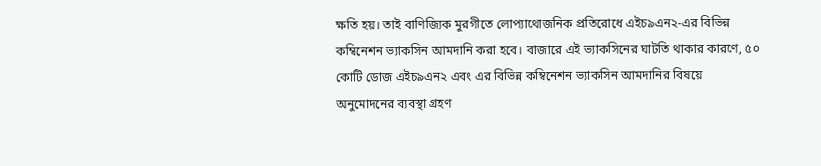ক্ষতি হয়। তাই বাণিজ্যিক মুরগীতে লোপ্যাথোজনিক প্রতিরোধে এইচ৯এন২-এর বিভিন্ন কম্বিনেশন ভ্যাকসিন আমদানি করা হবে। বাজারে এই ভ্যাকসিনের ঘাটতি থাকার কারণে, ৫০ কোটি ডোজ এইচ৯এন২ এবং এর বিভিন্ন কম্বিনেশন ভ্যাকসিন আমদানির বিষয়ে অনুমোদনের ব্যবস্থা গ্রহণ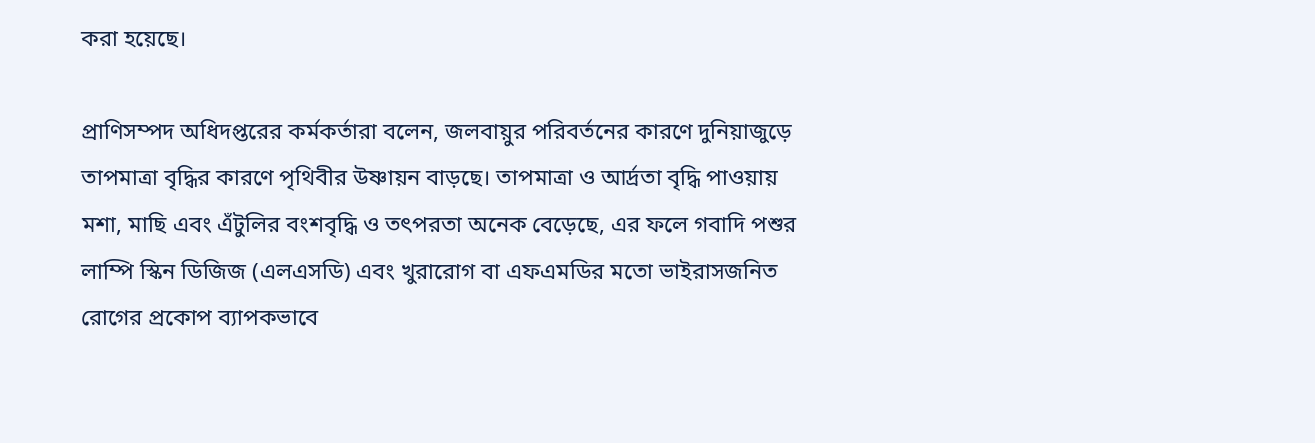করা হয়েছে।

প্রাণিসম্পদ অধিদপ্তরের কর্মকর্তারা বলেন, জলবায়ুর পরিবর্তনের কারণে দুনিয়াজুড়ে তাপমাত্রা বৃদ্ধির কারণে পৃথিবীর উষ্ণায়ন বাড়ছে। তাপমাত্রা ও আর্দ্রতা বৃদ্ধি পাওয়ায় মশা, মাছি এবং এঁটুলির বংশবৃদ্ধি ও তৎপরতা অনেক বেড়েছে, এর ফলে গবাদি পশুর লাম্পি স্কিন ডিজিজ (এলএসডি) এবং খুরারোগ বা এফএমডির মতো ভাইরাসজনিত রোগের প্রকোপ ব্যাপকভাবে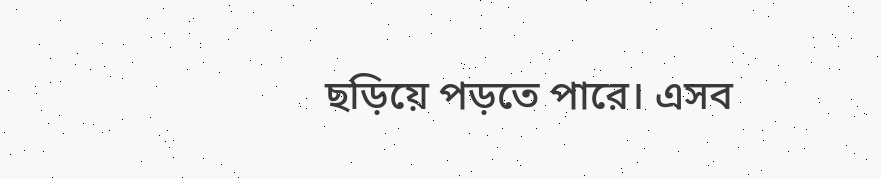ছড়িয়ে পড়তে পারে। এসব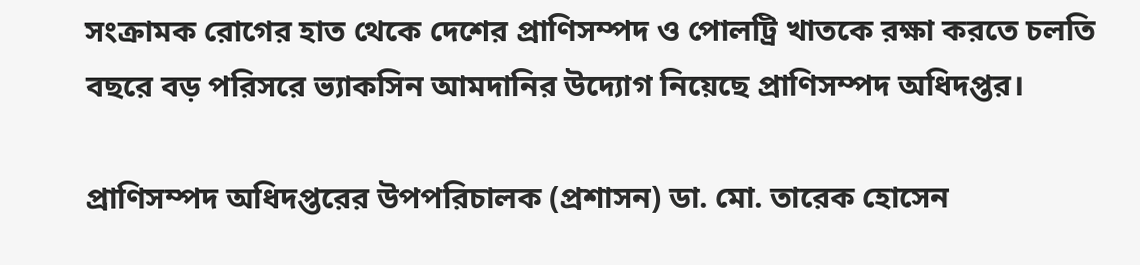সংক্রামক রোগের হাত থেকে দেশের প্রাণিসম্পদ ও পোলট্রি খাতকে রক্ষা করতে চলতি বছরে বড় পরিসরে ভ্যাকসিন আমদানির উদ্যোগ নিয়েছে প্রাণিসম্পদ অধিদপ্তর।

প্রাণিসম্পদ অধিদপ্তরের উপপরিচালক (প্রশাসন) ডা. মো. তারেক হোসেন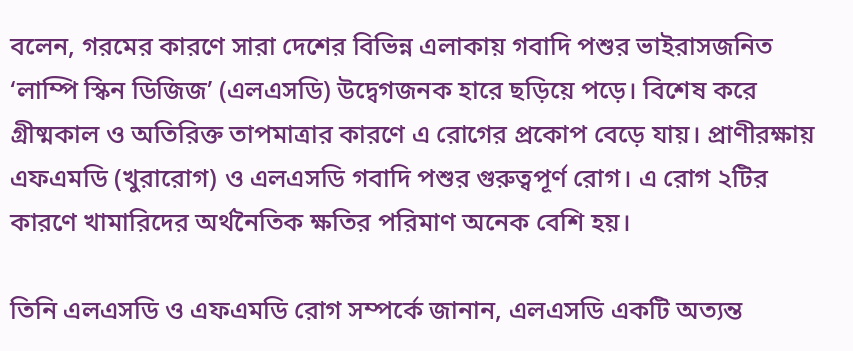বলেন, গরমের কারণে সারা দেশের বিভিন্ন এলাকায় গবাদি পশুর ভাইরাসজনিত ‘লাম্পি স্কিন ডিজিজ’ (এলএসডি) উদ্বেগজনক হারে ছড়িয়ে পড়ে। বিশেষ করে গ্রীষ্মকাল ও অতিরিক্ত তাপমাত্রার কারণে এ রোগের প্রকোপ বেড়ে যায়। প্রাণীরক্ষায় এফএমডি (খুরারোগ) ও এলএসডি গবাদি পশুর গুরুত্বপূর্ণ রোগ। এ রোগ ২টির কারণে খামারিদের অর্থনৈতিক ক্ষতির পরিমাণ অনেক বেশি হয়।

তিনি এলএসডি ও এফএমডি রোগ সম্পর্কে জানান, এলএসডি একটি অত্যন্ত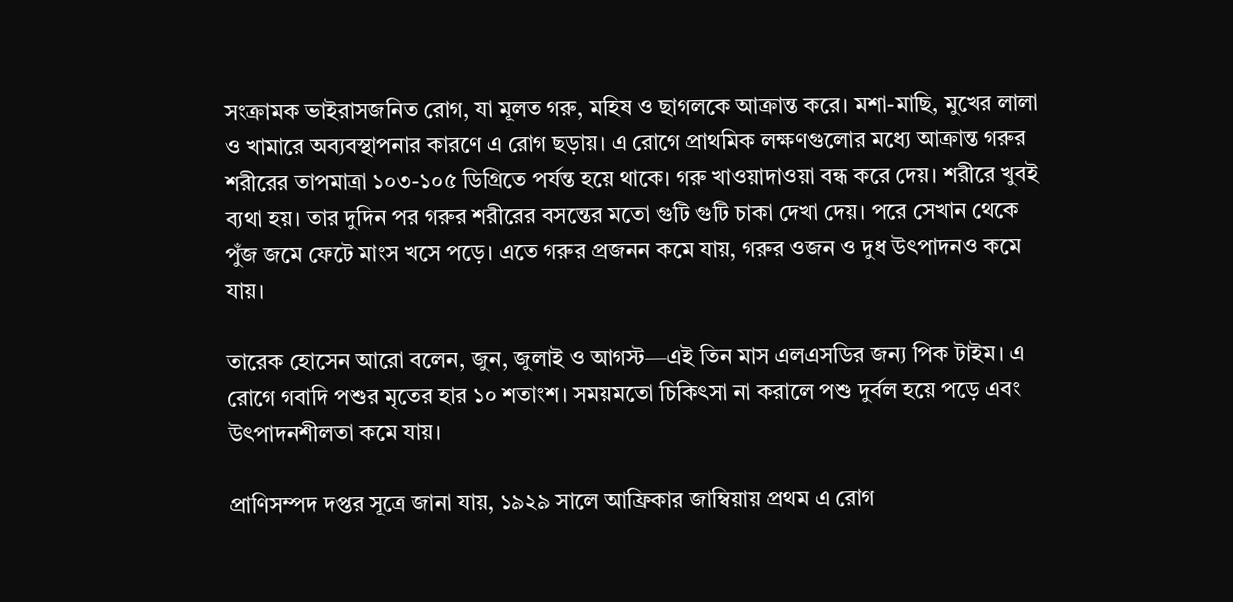সংক্রামক ভাইরাসজনিত রোগ, যা মূলত গরু, মহিষ ও ছাগলকে আক্রান্ত করে। মশা-মাছি, মুখের লালা ও খামারে অব্যবস্থাপনার কারণে এ রোগ ছড়ায়। এ রোগে প্রাথমিক লক্ষণগুলোর মধ্যে আক্রান্ত গরুর শরীরের তাপমাত্রা ১০৩-১০৫ ডিগ্রিতে পর্যন্ত হয়ে থাকে। গরু খাওয়াদাওয়া বন্ধ করে দেয়। শরীরে খুবই ব্যথা হয়। তার দুদিন পর গরুর শরীরের বসন্তের মতো গুটি গুটি চাকা দেখা দেয়। পরে সেখান থেকে পুঁজ জমে ফেটে মাংস খসে পড়ে। এতে গরুর প্রজনন কমে যায়, গরুর ওজন ও দুধ উৎপাদনও কমে যায়।

তারেক হোসেন আরো বলেন, জুন, জুলাই ও আগস্ট—এই তিন মাস এলএসডির জন্য পিক টাইম। এ রোগে গবাদি পশুর মৃতের হার ১০ শতাংশ। সময়মতো চিকিৎসা না করালে পশু দুর্বল হয়ে পড়ে এবং উৎপাদনশীলতা কমে যায়।

প্রাণিসম্পদ দপ্তর সূত্রে জানা যায়, ১৯২৯ সালে আফ্রিকার জাম্বিয়ায় প্রথম এ রোগ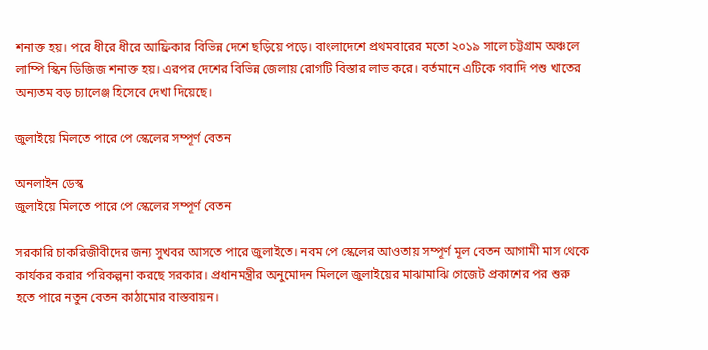শনাক্ত হয়। পরে ধীরে ধীরে আফ্রিকার বিভিন্ন দেশে ছড়িয়ে পড়ে। বাংলাদেশে প্রথমবারের মতো ২০১৯ সালে চট্টগ্রাম অঞ্চলে লাম্পি স্কিন ডিজিজ শনাক্ত হয়। এরপর দেশের বিভিন্ন জেলায় রোগটি বিস্তার লাভ করে। বর্তমানে এটিকে গবাদি পশু খাতের অন্যতম বড় চ্যালেঞ্জ হিসেবে দেখা দিয়েছে।

জুলাইয়ে মিলতে পারে পে স্কেলের সম্পূর্ণ বেতন

অনলাইন ডেস্ক
জুলাইয়ে মিলতে পারে পে স্কেলের সম্পূর্ণ বেতন

সরকারি চাকরিজীবীদের জন্য সুখবর আসতে পারে জুলাইতে। নবম পে স্কেলের আওতায় সম্পূর্ণ মূল বেতন আগামী মাস থেকে কার্যকর করার পরিকল্পনা করছে সরকার। প্রধানমন্ত্রীর অনুমোদন মিললে জুলাইয়ের মাঝামাঝি গেজেট প্রকাশের পর শুরু হতে পারে নতুন বেতন কাঠামোর বাস্তবায়ন।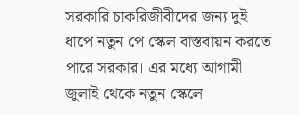সরকারি চাকরিজীবীদের জন্য দুই ধাপে নতুন পে স্কেল বাস্তবায়ন করতে পারে সরকার। এর মধ্যে আগামী জুলাই থেকে নতুন স্কেলে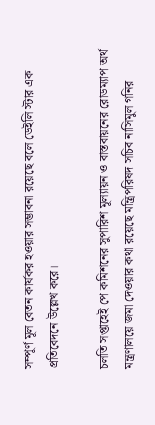সম্পূর্ণ মূল বেতন কার্যকর হওয়ার সম্ভাবনা রয়েছে বলে ডেইলি স্টার এক প্রতিবেদনে উল্লেখ করে।

চলতি সপ্তাহেই পে কমিশনের সুপারিশ মূল্যায়ন ও বাস্তবায়নের রোডম্যাপ অর্থ মন্ত্রণালয়ে জমা দেওয়ার কথা রয়েছে মন্ত্রিপরিষদ সচিব নাসিমুল গনির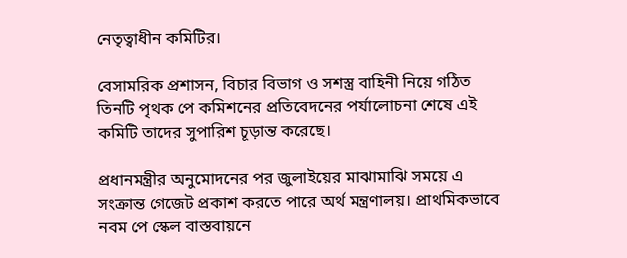নেতৃত্বাধীন কমিটির।

বেসামরিক প্রশাসন, বিচার বিভাগ ও সশস্ত্র বাহিনী নিয়ে গঠিত তিনটি পৃথক পে কমিশনের প্রতিবেদনের পর্যালোচনা শেষে এই কমিটি তাদের সুপারিশ চূড়ান্ত করেছে।

প্রধানমন্ত্রীর অনুমোদনের পর জুলাইয়ের মাঝামাঝি সময়ে এ সংক্রান্ত গেজেট প্রকাশ করতে পারে অর্থ মন্ত্রণালয়। প্রাথমিকভাবে নবম পে স্কেল বাস্তবায়নে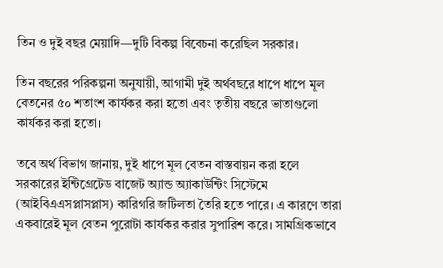তিন ও দুই বছর মেয়াদি—দুটি বিকল্প বিবেচনা করেছিল সরকার।

তিন বছরের পরিকল্পনা অনুযায়ী, আগামী দুই অর্থবছরে ধাপে ধাপে মূল বেতনের ৫০ শতাংশ কার্যকর করা হতো এবং তৃতীয় বছরে ভাতাগুলো কার্যকর করা হতো।

তবে অর্থ বিভাগ জানায়, দুই ধাপে মূল বেতন বাস্তবায়ন করা হলে সরকারের ইন্টিগ্রেটেড বাজেট অ্যান্ড অ্যাকাউন্টিং সিস্টেমে (আইবিএএসপ্লাসপ্লাস) কারিগরি জটিলতা তৈরি হতে পারে। এ কারণে তারা একবারেই মূল বেতন পুরোটা কার্যকর করার সুপারিশ করে। সামগ্রিকভাবে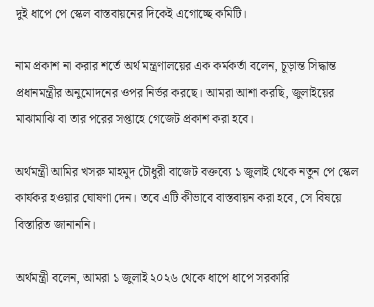দুই ধাপে পে স্কেল বাস্তবায়নের দিকেই এগোচ্ছে কমিটি।

নাম প্রকাশ না করার শর্তে অর্থ মন্ত্রণালয়ের এক কর্মকর্তা বলেন, চূড়ান্ত সিদ্ধান্ত প্রধানমন্ত্রীর অনুমোদনের ওপর নির্ভর করছে। আমরা আশা করছি, জুলাইয়ের মাঝামাঝি বা তার পরের সপ্তাহে গেজেট প্রকাশ করা হবে।

অর্থমন্ত্রী আমির খসরু মাহমুদ চৌধুরী বাজেট বক্তব্যে ১ জুলাই থেকে নতুন পে স্কেল কার্যকর হওয়ার ঘোষণা দেন। তবে এটি কীভাবে বাস্তবায়ন করা হবে, সে বিষয়ে বিস্তারিত জানাননি।

অর্থমন্ত্রী বলেন, আমরা ১ জুলাই ২০২৬ থেকে ধাপে ধাপে সরকারি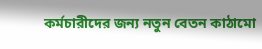কর্মচারীদের জন্য নতুন বেতন কাঠামো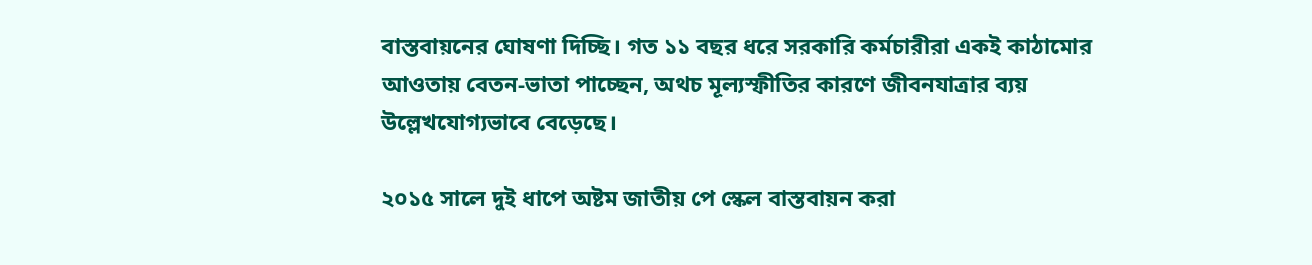বাস্তবায়নের ঘোষণা দিচ্ছি। গত ১১ বছর ধরে সরকারি কর্মচারীরা একই কাঠামোর আওতায় বেতন-ভাতা পাচ্ছেন, অথচ মূল্যস্ফীতির কারণে জীবনযাত্রার ব্যয় উল্লেখযোগ্যভাবে বেড়েছে।

২০১৫ সালে দুই ধাপে অষ্টম জাতীয় পে স্কেল বাস্তবায়ন করা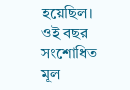হয়েছিল। ওই বছর সংশোধিত মূল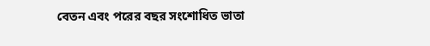বেতন এবং পরের বছর সংশোধিত ভাতা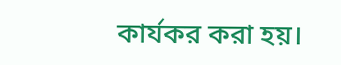কার্যকর করা হয়।